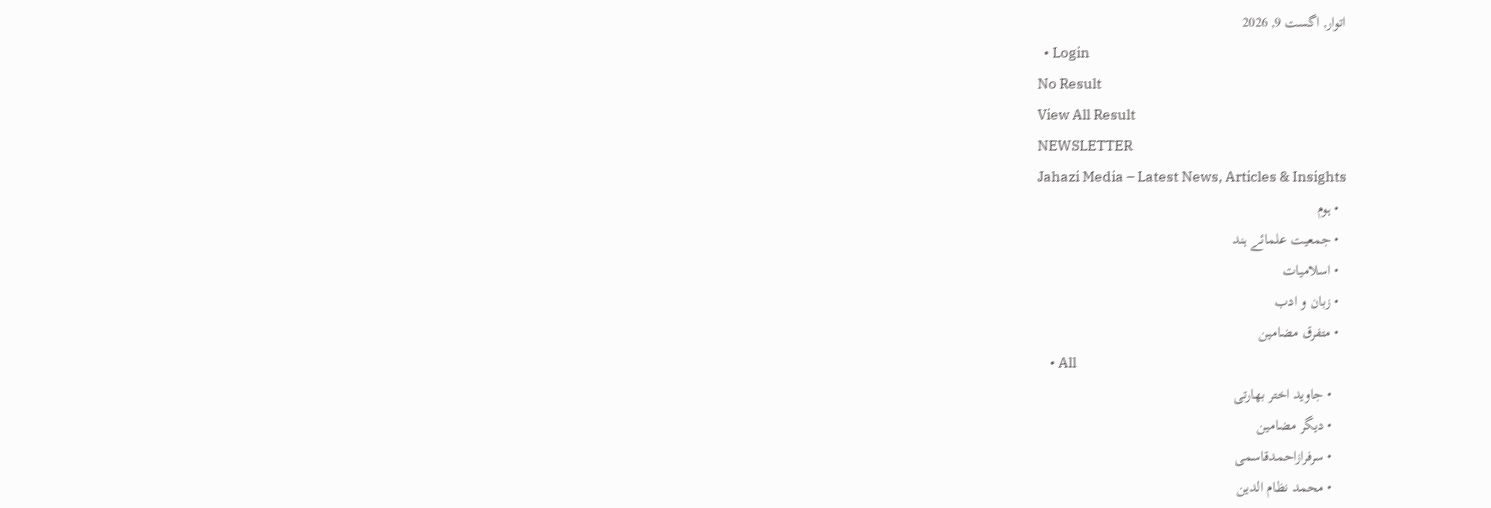اتوار, اگست 9, 2026
  • Login
No Result
View All Result
NEWSLETTER
Jahazi Media – Latest News, Articles & Insights
  • ہوم
  • جمعیت علمائے ہند
  • اسلامیات
  • زبان و ادب
  • متفرق مضامین
    • All
    • جاوید اختر بھارتی
    • دیگر مضامین
    • سرفرازاحمدقاسمی
    • محمد نظام الدین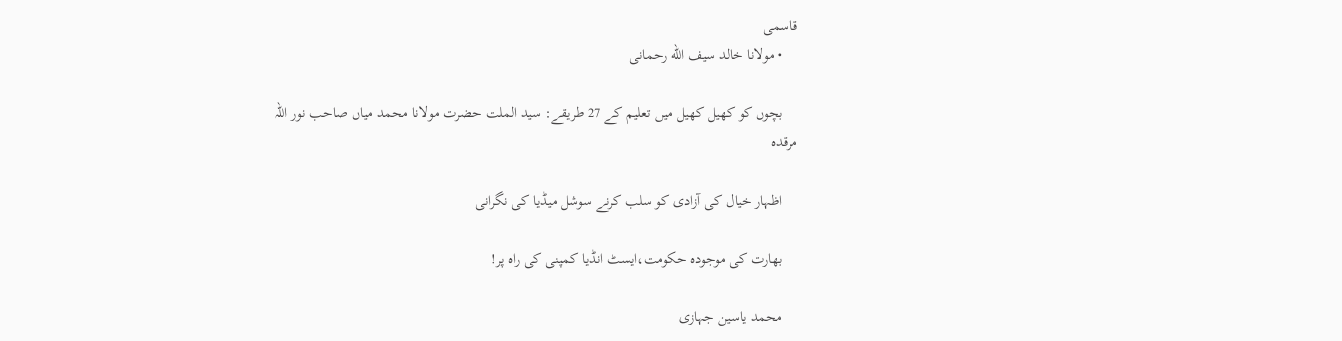قاسمی
    • مولانا خالد سیف الله رحمانی

    بچوں کو کھیل کھیل میں تعلیم کے 27 طریقے: سید الملت حضرت مولانا محمد میاں صاحب نور اللہ مرقدہ

    اظہار خیال کی آزادی کو سلب کرنے سوشل میڈیا کی نگرانی

    بھارت کی موجودہ حکومت،ایسٹ انڈیا کمپنی کی راہ پر!

    محمد یاسین جہازی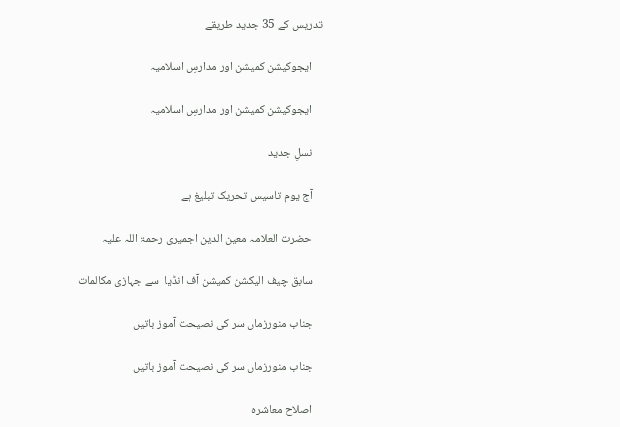تدریس کے 35 جدید طریقے

    ایجوکیشن کمیشن اور مدارسِ اسلامیہ

    ایجوکیشن کمیشن اور مدارسِ اسلامیہ

    نسلِ جدید

    آج یوم تاسیس تحریک تبلیغ ہے

    حضرت العلامہ معین الدین اجمیری رحمۃ اللہ علیہ

    سابق چیف الیکشن کمیشن آف انڈیا  سے جہازی مکالمات

    جناب منورزماں سر کی نصیحت آموز باتیں

    جناب منورزماں سر کی نصیحت آموز باتیں

    اصلاح معاشرہ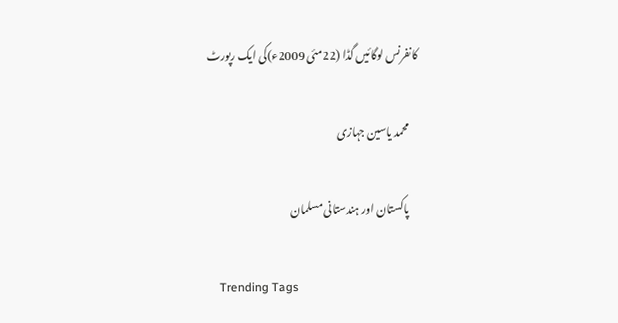کانفرنس لوگائیں گڈا (22مئی 2009ء)کی ایک رپورٹ

    محمد یاسین جہازی

    پاکستان اور ہندستانی مسلمان

    Trending Tags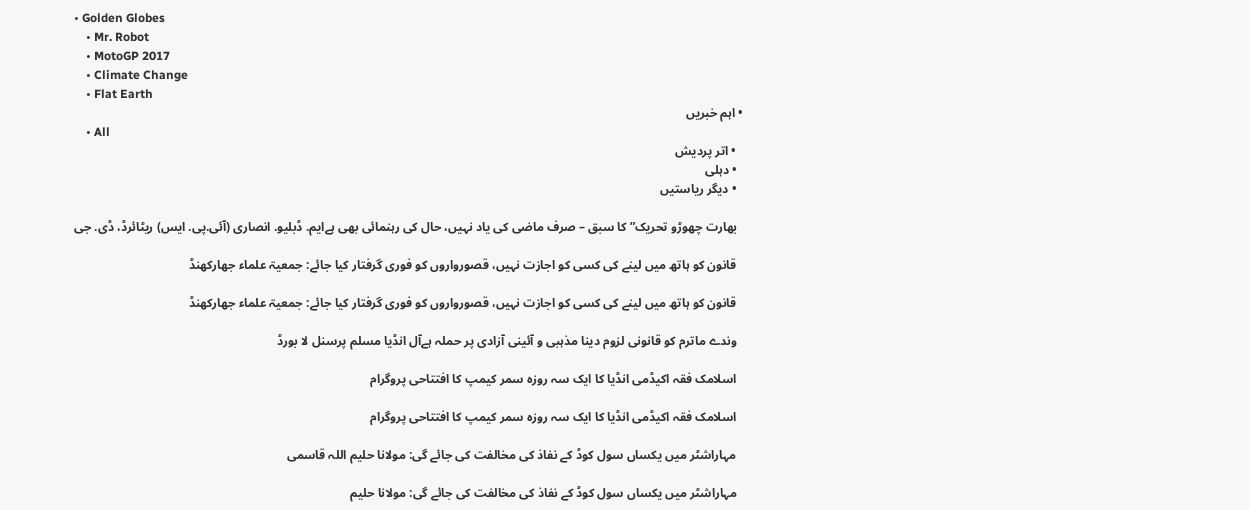• Golden Globes
    • Mr. Robot
    • MotoGP 2017
    • Climate Change
    • Flat Earth
  • اہم خبریں
    • All
    • اتر پردیش
    • دہلی
    • دیگر ریاستیں

    بھارت چھوڑو تحریک” کا سبق – صرف ماضی کی یاد نہیں، حال کی رہنمائی بھی ہےایم. ڈبلیو. انصاری (آئی.پی. ایس) ریٹائرڈ، ڈی. جی

    قانون کو ہاتھ میں لینے کی کسی کو اجازت نہیں، قصورواروں کو فوری گرفتار کیا جائے: جمعیۃ علماء جھارکھنڈ

    قانون کو ہاتھ میں لینے کی کسی کو اجازت نہیں، قصورواروں کو فوری گرفتار کیا جائے: جمعیۃ علماء جھارکھنڈ

    وندے ماترم کو قانونی لزوم دینا مذہبی و آئینی آزادی پر حملہ ہےآل انڈیا مسلم پرسنل لا بورڈ

    اسلامک فقہ اکیڈمی انڈیا کا ایک سہ روزہ سمر کیمپ کا افتتاحی پروگرام

    اسلامک فقہ اکیڈمی انڈیا کا ایک سہ روزہ سمر کیمپ کا افتتاحی پروگرام

    مہاراشٹر میں یکساں سول کوڈ کے نفاذ کی مخالفت کی جائے گی: مولانا حلیم اللہ قاسمی

    مہاراشٹر میں یکساں سول کوڈ کے نفاذ کی مخالفت کی جائے گی: مولانا حلیم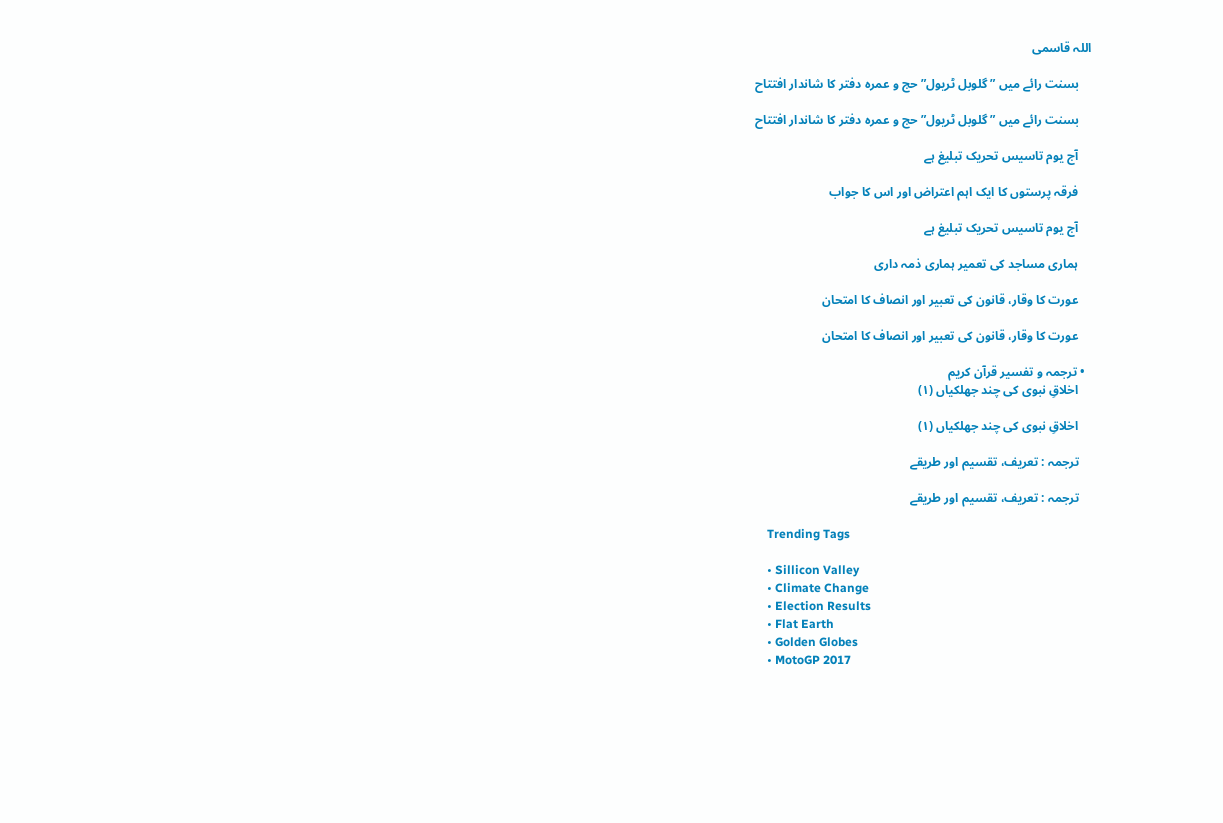اللہ قاسمی

    بسنت رائے میں ” گلوبل ٹریول” حج و عمرہ دفتر کا شاندار افتتاح

    بسنت رائے میں ” گلوبل ٹریول” حج و عمرہ دفتر کا شاندار افتتاح

    آج یوم تاسیس تحریک تبلیغ ہے

    فرقہ پرستوں کا ایک اہم اعتراض اور اس کا جواب

    آج یوم تاسیس تحریک تبلیغ ہے

    ہماری مساجد کی تعمیر ہماری ذمہ داری

    عورت کا وقار، قانون کی تعبیر اور انصاف کا امتحان

    عورت کا وقار، قانون کی تعبیر اور انصاف کا امتحان

  • ترجمہ و تفسیر قرآن کریم
    اخلاقِ نبوی کی چند جھلکیاں (۱)

    اخلاقِ نبوی کی چند جھلکیاں (۱)

    ترجمہ : تعریف، تقسیم اور طریقے

    ترجمہ : تعریف، تقسیم اور طریقے

    Trending Tags

    • Sillicon Valley
    • Climate Change
    • Election Results
    • Flat Earth
    • Golden Globes
    • MotoGP 2017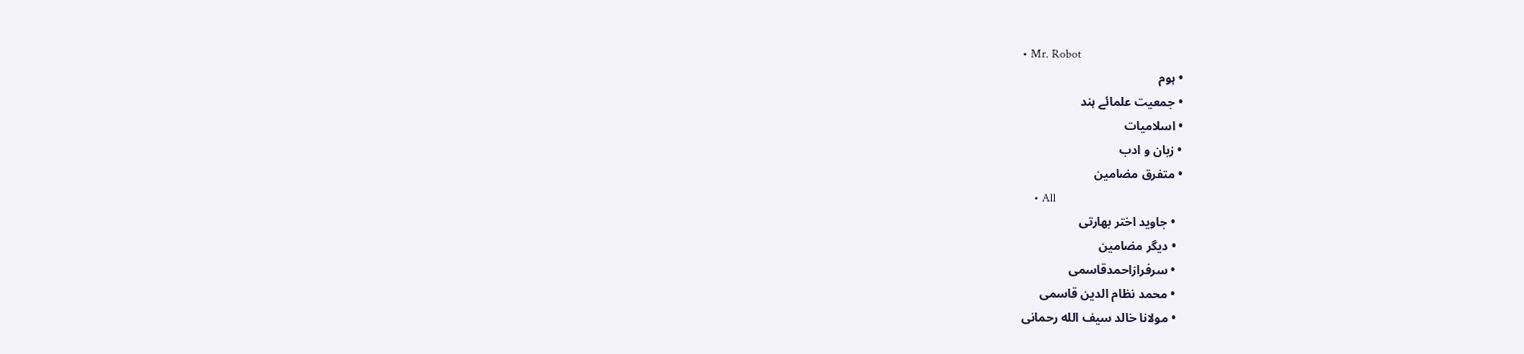• Mr. Robot
  • ہوم
  • جمعیت علمائے ہند
  • اسلامیات
  • زبان و ادب
  • متفرق مضامین
    • All
    • جاوید اختر بھارتی
    • دیگر مضامین
    • سرفرازاحمدقاسمی
    • محمد نظام الدین قاسمی
    • مولانا خالد سیف الله رحمانی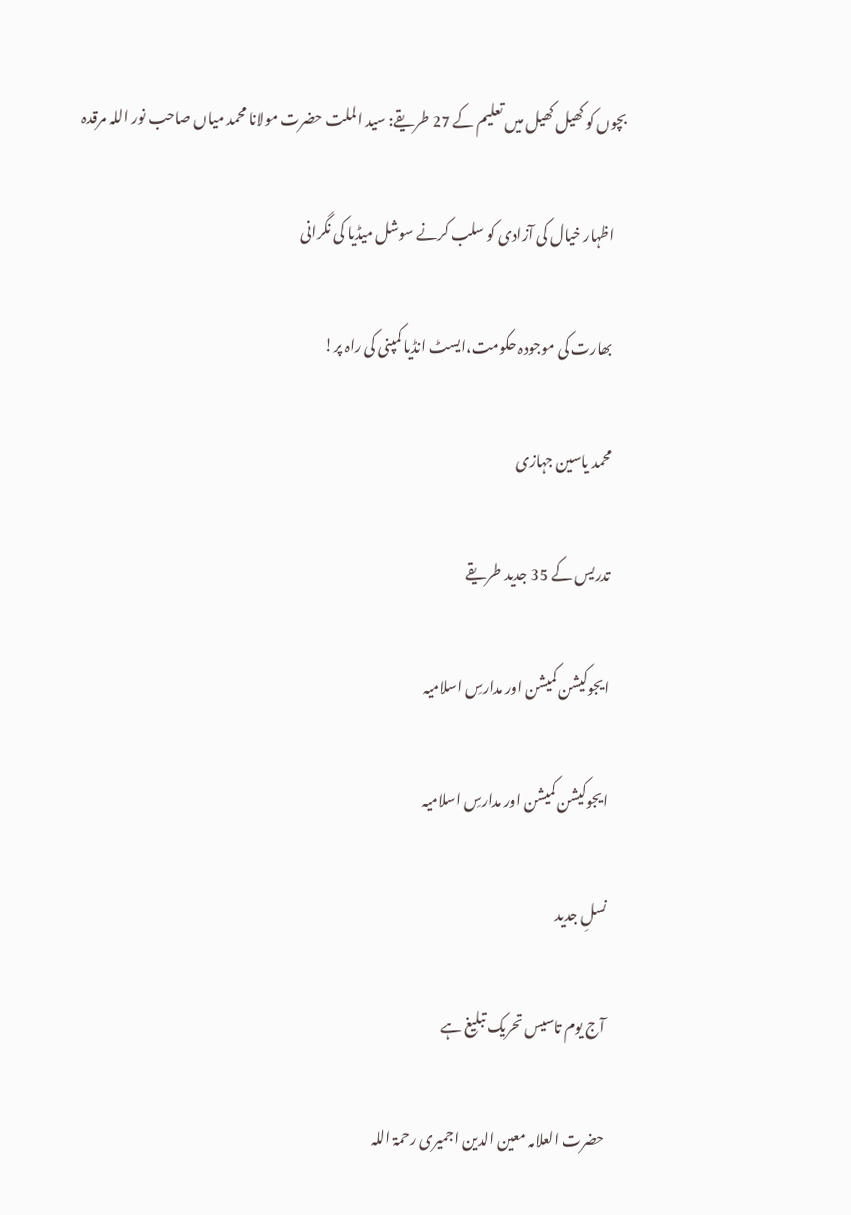بچوں کو کھیل کھیل میں تعلیم کے 27 طریقے: سید الملت حضرت مولانا محمد میاں صاحب نور اللہ مرقدہ

    اظہار خیال کی آزادی کو سلب کرنے سوشل میڈیا کی نگرانی

    بھارت کی موجودہ حکومت،ایسٹ انڈیا کمپنی کی راہ پر!

    محمد یاسین جہازی

    تدریس کے 35 جدید طریقے

    ایجوکیشن کمیشن اور مدارسِ اسلامیہ

    ایجوکیشن کمیشن اور مدارسِ اسلامیہ

    نسلِ جدید

    آج یوم تاسیس تحریک تبلیغ ہے

    حضرت العلامہ معین الدین اجمیری رحمۃ اللہ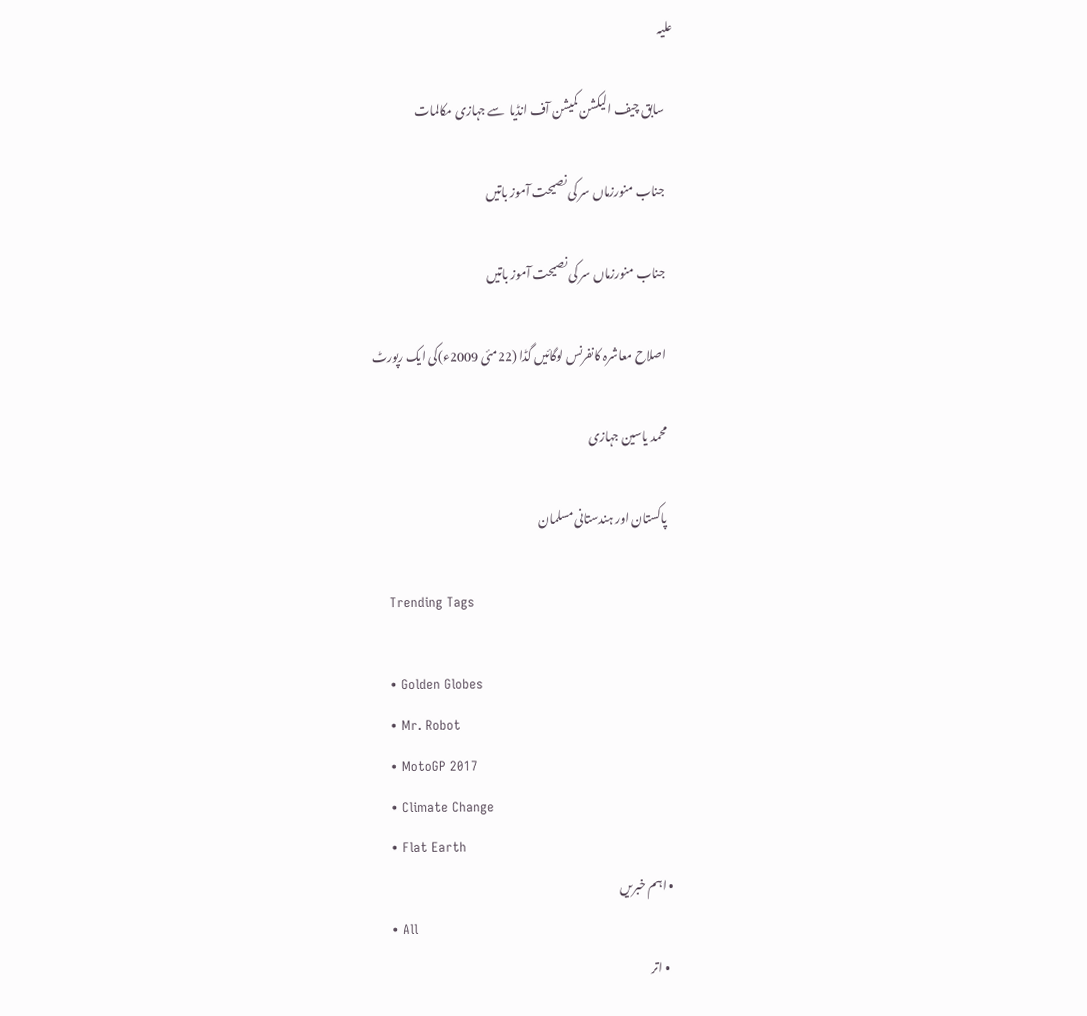علیہ

    سابق چیف الیکشن کمیشن آف انڈیا  سے جہازی مکالمات

    جناب منورزماں سر کی نصیحت آموز باتیں

    جناب منورزماں سر کی نصیحت آموز باتیں

    اصلاح معاشرہ کانفرنس لوگائیں گڈا (22مئی 2009ء)کی ایک رپورٹ

    محمد یاسین جہازی

    پاکستان اور ہندستانی مسلمان

    Trending Tags

    • Golden Globes
    • Mr. Robot
    • MotoGP 2017
    • Climate Change
    • Flat Earth
  • اہم خبریں
    • All
    • اتر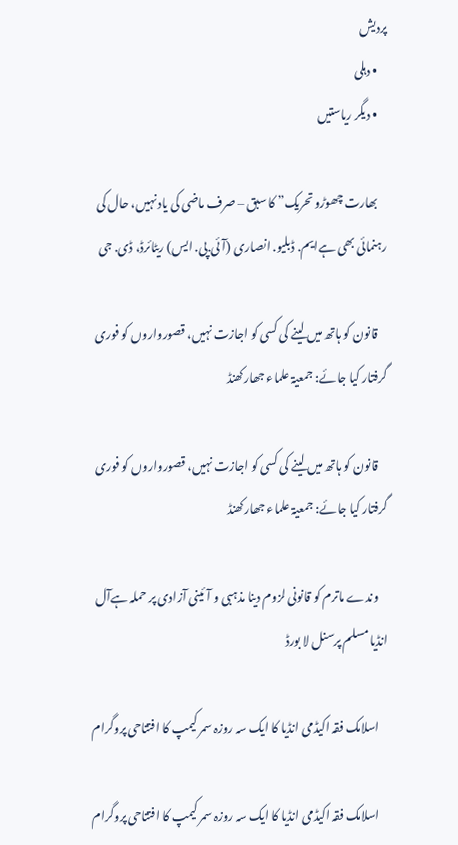پردیش
    • دہلی
    • دیگر ریاستیں

    بھارت چھوڑو تحریک” کا سبق – صرف ماضی کی یاد نہیں، حال کی رہنمائی بھی ہےایم. ڈبلیو. انصاری (آئی.پی. ایس) ریٹائرڈ، ڈی. جی

    قانون کو ہاتھ میں لینے کی کسی کو اجازت نہیں، قصورواروں کو فوری گرفتار کیا جائے: جمعیۃ علماء جھارکھنڈ

    قانون کو ہاتھ میں لینے کی کسی کو اجازت نہیں، قصورواروں کو فوری گرفتار کیا جائے: جمعیۃ علماء جھارکھنڈ

    وندے ماترم کو قانونی لزوم دینا مذہبی و آئینی آزادی پر حملہ ہےآل انڈیا مسلم پرسنل لا بورڈ

    اسلامک فقہ اکیڈمی انڈیا کا ایک سہ روزہ سمر کیمپ کا افتتاحی پروگرام

    اسلامک فقہ اکیڈمی انڈیا کا ایک سہ روزہ سمر کیمپ کا افتتاحی پروگرام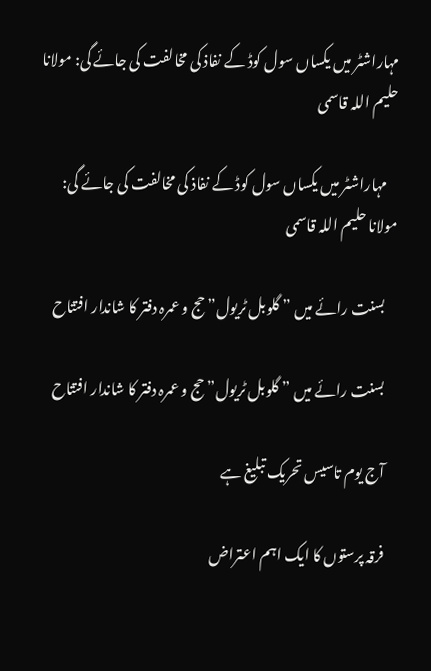مہاراشٹر میں یکساں سول کوڈ کے نفاذ کی مخالفت کی جائے گی: مولانا حلیم اللہ قاسمی

    مہاراشٹر میں یکساں سول کوڈ کے نفاذ کی مخالفت کی جائے گی: مولانا حلیم اللہ قاسمی

    بسنت رائے میں ” گلوبل ٹریول” حج و عمرہ دفتر کا شاندار افتتاح

    بسنت رائے میں ” گلوبل ٹریول” حج و عمرہ دفتر کا شاندار افتتاح

    آج یوم تاسیس تحریک تبلیغ ہے

    فرقہ پرستوں کا ایک اہم اعتراض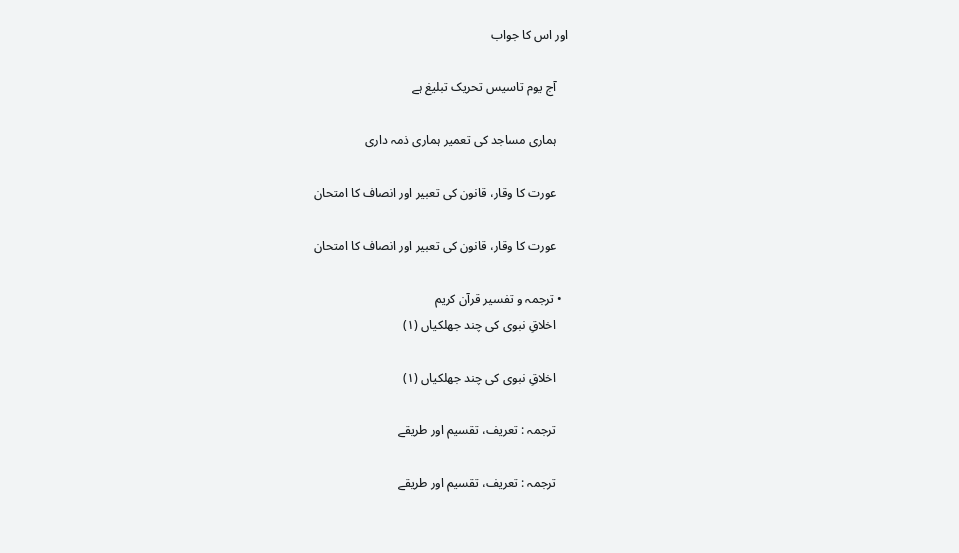اور اس کا جواب

    آج یوم تاسیس تحریک تبلیغ ہے

    ہماری مساجد کی تعمیر ہماری ذمہ داری

    عورت کا وقار، قانون کی تعبیر اور انصاف کا امتحان

    عورت کا وقار، قانون کی تعبیر اور انصاف کا امتحان

  • ترجمہ و تفسیر قرآن کریم
    اخلاقِ نبوی کی چند جھلکیاں (۱)

    اخلاقِ نبوی کی چند جھلکیاں (۱)

    ترجمہ : تعریف، تقسیم اور طریقے

    ترجمہ : تعریف، تقسیم اور طریقے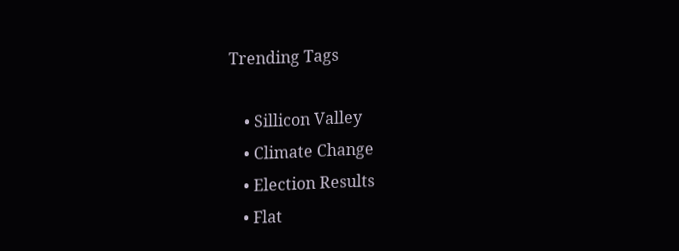Trending Tags

    • Sillicon Valley
    • Climate Change
    • Election Results
    • Flat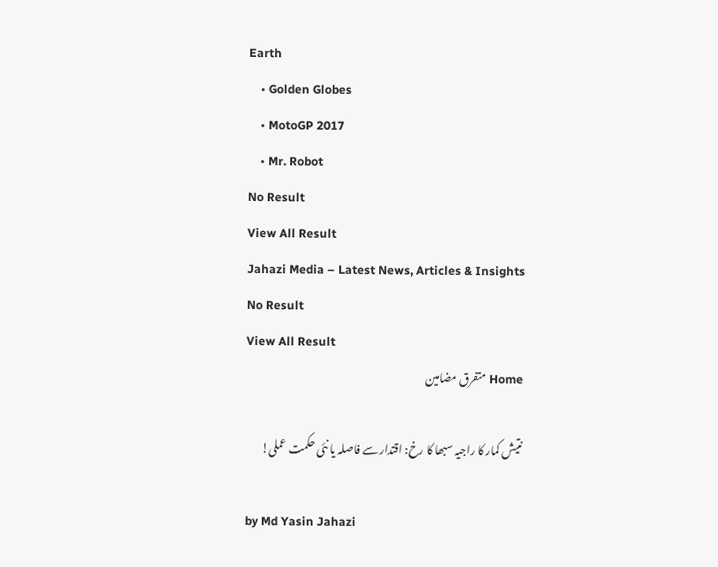Earth
    • Golden Globes
    • MotoGP 2017
    • Mr. Robot
No Result
View All Result
Jahazi Media – Latest News, Articles & Insights
No Result
View All Result
Home متفرق مضامین

نتیش کمار کا راجیہ سبھا کا رخ: اقتدار سے فاصلہ یا نئی حکمت عملی!

by Md Yasin Jahazi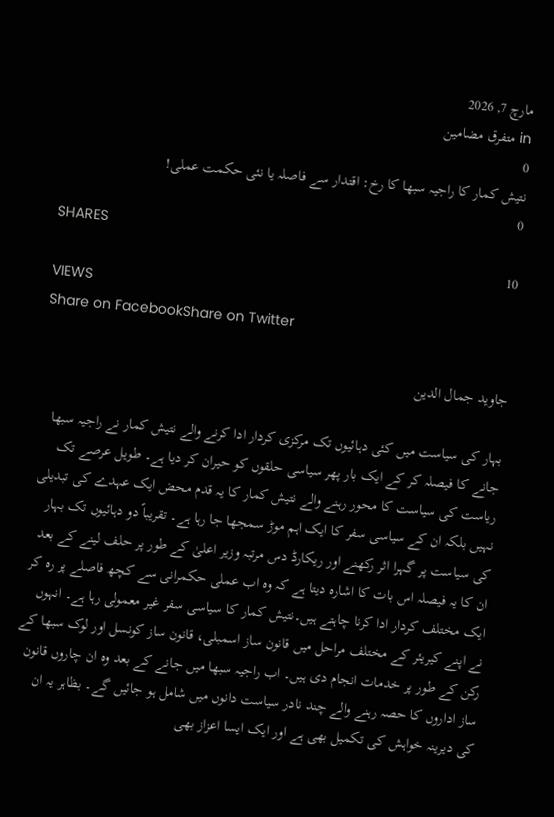مارچ 7, 2026
in متفرق مضامین
0
نتیش کمار کا راجیہ سبھا کا رخ: اقتدار سے فاصلہ یا نئی حکمت عملی!
0
SHARES
10
VIEWS
Share on FacebookShare on Twitter

جاوید جمال الدین

بہار کی سیاست میں کئی دہائیوں تک مرکزی کردار ادا کرنے والے نتیش کمار نے راجیہ سبھا جانے کا فیصلہ کر کے ایک بار پھر سیاسی حلقوں کو حیران کر دیا ہے۔ طویل عرصے تک ریاست کی سیاست کا محور رہنے والے نتیش کمار کا یہ قدم محض ایک عہدے کی تبدیلی نہیں بلکہ ان کے سیاسی سفر کا ایک اہم موڑ سمجھا جا رہا ہے۔ تقریباً دو دہائیوں تک بہار کی سیاست پر گہرا اثر رکھنے اور ریکارڈ دس مرتبہ وزیر اعلیٰ کے طور پر حلف لینے کے بعد ان کا یہ فیصلہ اس بات کا اشارہ دیتا ہے کہ وہ اب عملی حکمرانی سے کچھ فاصلے پر رہ کر ایک مختلف کردار ادا کرنا چاہتے ہیں۔نتیش کمار کا سیاسی سفر غیر معمولی رہا ہے۔ انہوں نے اپنے کیریئر کے مختلف مراحل میں قانون ساز اسمبلی، قانون ساز کونسل اور لوک سبھا کے رکن کے طور پر خدمات انجام دی ہیں۔ اب راجیہ سبھا میں جانے کے بعد وہ ان چاروں قانون ساز اداروں کا حصہ رہنے والے چند نادر سیاست دانوں میں شامل ہو جائیں گے۔ بظاہر یہ ان کی دیرینہ خواہش کی تکمیل بھی ہے اور ایک ایسا اعزاز بھی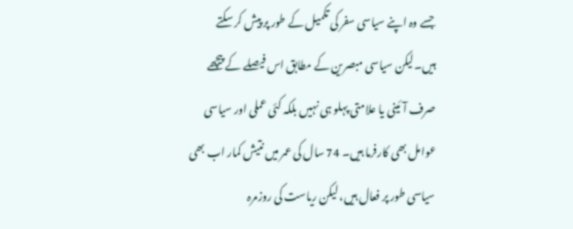جسے وہ اپنے سیاسی سفر کی تکمیل کے طور پر پیش کر سکتے ہیں۔لیکن سیاسی مبصرین کے مطابق اس فیصلے کے پیچھے صرف آئینی یا علامتی پہلو ہی نہیں بلکہ کئی عملی اور سیاسی عوامل بھی کارفرما ہیں۔ 74 سال کی عمر میں نتیش کمار اب بھی سیاسی طور پر فعال ہیں، لیکن ریاست کی روزمرہ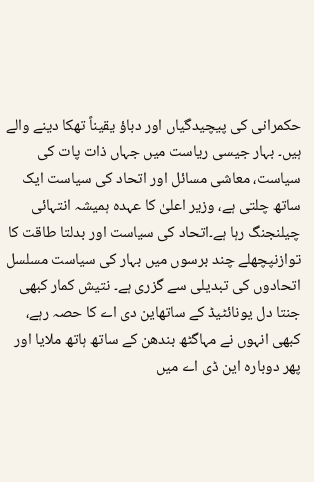حکمرانی کی پیچیدگیاں اور دباؤ یقیناً تھکا دینے والے ہیں۔ بہار جیسی ریاست میں جہاں ذات پات کی سیاست، معاشی مسائل اور اتحاد کی سیاست ایک ساتھ چلتی ہے، وزیر اعلیٰ کا عہدہ ہمیشہ انتہائی چیلنجنگ رہا ہے۔اتحاد کی سیاست اور بدلتا طاقت کا توازنپچھلے چند برسوں میں بہار کی سیاست مسلسل اتحادوں کی تبدیلی سے گزری ہے۔ نتیش کمار کبھی جنتا دل یونائٹیڈ کے ساتھاین دی اے کا حصہ رہے، کبھی انہوں نے مہاگٹھ بندھن کے ساتھ ہاتھ ملایا اور پھر دوبارہ این ڈی اے میں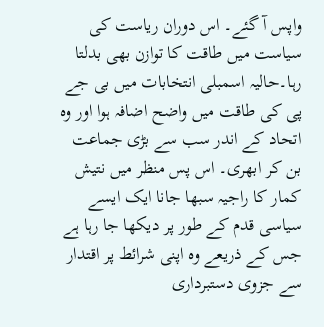واپس آ گئے۔ اس دوران ریاست کی سیاست میں طاقت کا توازن بھی بدلتا رہا۔حالیہ اسمبلی انتخابات میں بی جے پی کی طاقت میں واضح اضافہ ہوا اور وہ اتحاد کے اندر سب سے بڑی جماعت بن کر ابھری۔ اس پس منظر میں نتیش کمار کا راجیہ سبھا جانا ایک ایسے سیاسی قدم کے طور پر دیکھا جا رہا ہے جس کے ذریعے وہ اپنی شرائط پر اقتدار سے جزوی دستبرداری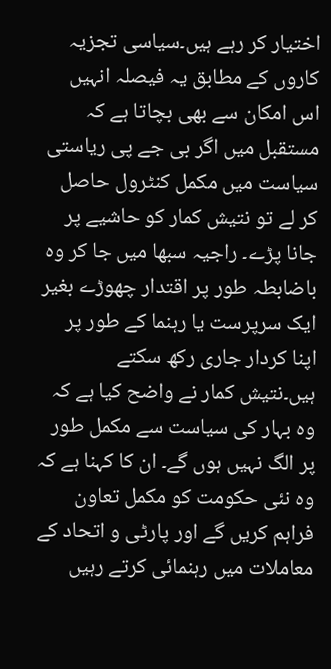اختیار کر رہے ہیں۔سیاسی تجزیہ کاروں کے مطابق یہ فیصلہ انہیں اس امکان سے بھی بچاتا ہے کہ مستقبل میں اگر بی جے پی ریاستی سیاست میں مکمل کنٹرول حاصل کر لے تو نتیش کمار کو حاشیے پر جانا پڑے۔ راجیہ سبھا میں جا کر وہ باضابطہ طور پر اقتدار چھوڑے بغیر ایک سرپرست یا رہنما کے طور پر اپنا کردار جاری رکھ سکتے ہیں۔نتیش کمار نے واضح کیا ہے کہ وہ بہار کی سیاست سے مکمل طور پر الگ نہیں ہوں گے۔ ان کا کہنا ہے کہ وہ نئی حکومت کو مکمل تعاون فراہم کریں گے اور پارٹی و اتحاد کے معاملات میں رہنمائی کرتے رہیں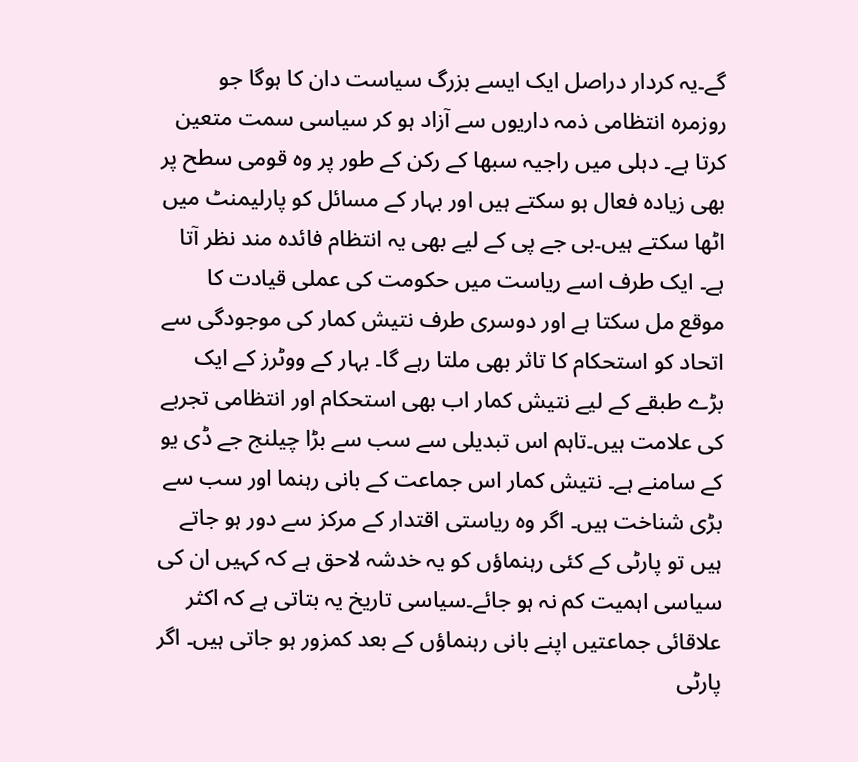گے۔یہ کردار دراصل ایک ایسے بزرگ سیاست دان کا ہوگا جو روزمرہ انتظامی ذمہ داریوں سے آزاد ہو کر سیاسی سمت متعین کرتا ہے۔ دہلی میں راجیہ سبھا کے رکن کے طور پر وہ قومی سطح پر بھی زیادہ فعال ہو سکتے ہیں اور بہار کے مسائل کو پارلیمنٹ میں اٹھا سکتے ہیں۔بی جے پی کے لیے بھی یہ انتظام فائدہ مند نظر آتا ہے۔ ایک طرف اسے ریاست میں حکومت کی عملی قیادت کا موقع مل سکتا ہے اور دوسری طرف نتیش کمار کی موجودگی سے اتحاد کو استحکام کا تاثر بھی ملتا رہے گا۔ بہار کے ووٹرز کے ایک بڑے طبقے کے لیے نتیش کمار اب بھی استحکام اور انتظامی تجربے کی علامت ہیں۔تاہم اس تبدیلی سے سب سے بڑا چیلنج جے ڈی یو کے سامنے ہے۔ نتیش کمار اس جماعت کے بانی رہنما اور سب سے بڑی شناخت ہیں۔ اگر وہ ریاستی اقتدار کے مرکز سے دور ہو جاتے ہیں تو پارٹی کے کئی رہنماؤں کو یہ خدشہ لاحق ہے کہ کہیں ان کی سیاسی اہمیت کم نہ ہو جائے۔سیاسی تاریخ یہ بتاتی ہے کہ اکثر علاقائی جماعتیں اپنے بانی رہنماؤں کے بعد کمزور ہو جاتی ہیں۔ اگر پارٹی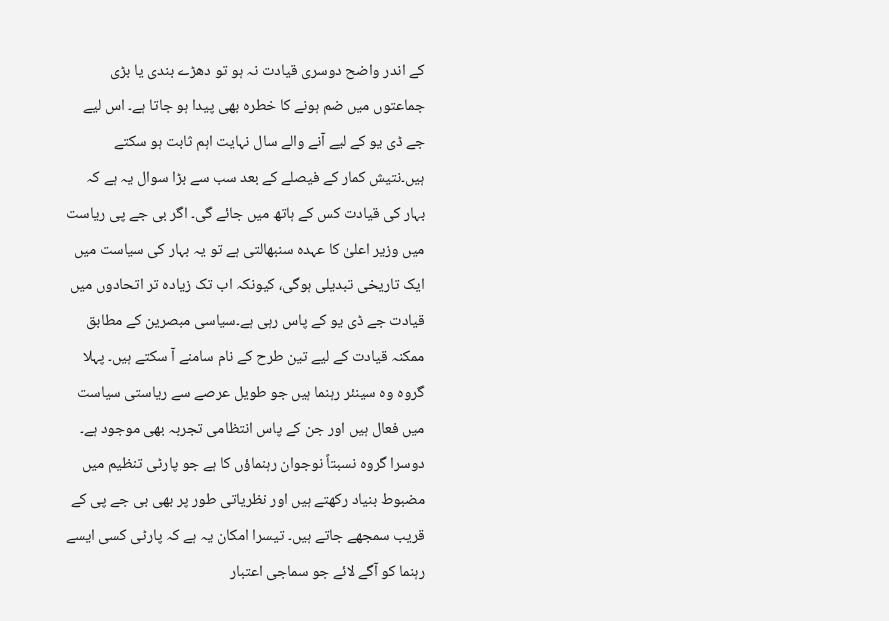کے اندر واضح دوسری قیادت نہ ہو تو دھڑے بندی یا بڑی جماعتوں میں ضم ہونے کا خطرہ بھی پیدا ہو جاتا ہے۔ اس لیے جے ڈی یو کے لیے آنے والے سال نہایت اہم ثابت ہو سکتے ہیں۔نتیش کمار کے فیصلے کے بعد سب سے بڑا سوال یہ ہے کہ بہار کی قیادت کس کے ہاتھ میں جائے گی۔ اگر بی جے پی ریاست میں وزیر اعلیٰ کا عہدہ سنبھالتی ہے تو یہ بہار کی سیاست میں ایک تاریخی تبدیلی ہوگی، کیونکہ اب تک زیادہ تر اتحادوں میں قیادت جے ڈی یو کے پاس رہی ہے۔سیاسی مبصرین کے مطابق ممکنہ قیادت کے لیے تین طرح کے نام سامنے آ سکتے ہیں۔ پہلا گروہ وہ سینئر رہنما ہیں جو طویل عرصے سے ریاستی سیاست میں فعال ہیں اور جن کے پاس انتظامی تجربہ بھی موجود ہے۔ دوسرا گروہ نسبتاً نوجوان رہنماؤں کا ہے جو پارٹی تنظیم میں مضبوط بنیاد رکھتے ہیں اور نظریاتی طور پر بھی بی جے پی کے قریب سمجھے جاتے ہیں۔ تیسرا امکان یہ ہے کہ پارٹی کسی ایسے رہنما کو آگے لائے جو سماجی اعتبار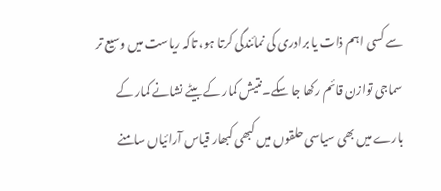سے کسی اہم ذات یا برادری کی نمائندگی کرتا ہو، تاکہ ریاست میں وسیع تر سماجی توازن قائم رکھا جا سکے۔نتیش کمار کے بیٹے نشانے کمار کے بارے میں بھی سیاسی حلقوں میں کبھی کبھار قیاس آرائیاں سامنے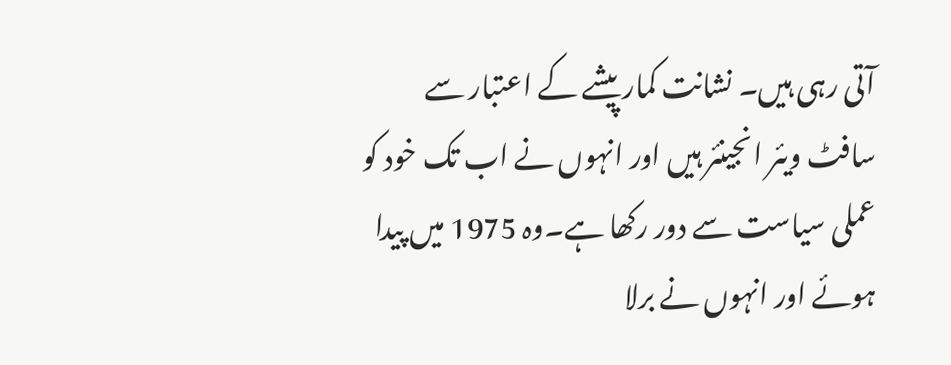آتی رہی ہیں۔ نشانت کمار پیشے کے اعتبار سے سافٹ ویئر انجینئر ہیں اور انہوں نے اب تک خود کو عملی سیاست سے دور رکھا ہے۔وہ 1975 میں پیدا ہوئے اور انہوں نے برلا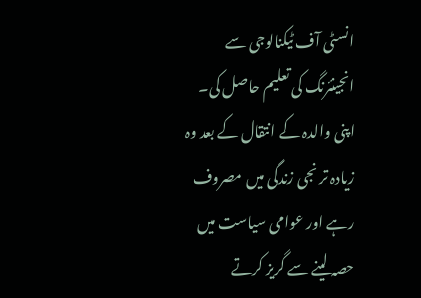انسٹی آف ٹیکنالوجی سے انجینئرنگ کی تعلیم حاصل کی۔ اپنی والدہ کے انتقال کے بعد وہ زیادہ تر نجی زندگی میں مصروف رہے اور عوامی سیاست میں حصہ لینے سے گریز کرتے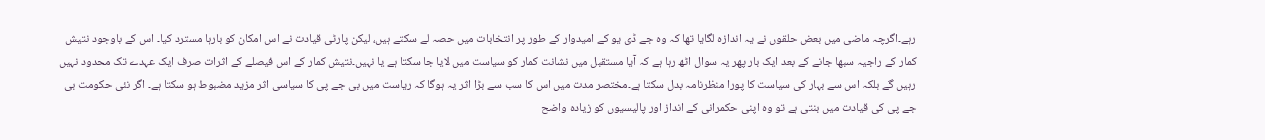رہے۔اگرچہ ماضی میں بعض حلقوں نے یہ اندازہ لگایا تھا کہ وہ جے ڈی یو کے امیدوار کے طور پر انتخابات میں حصہ لے سکتے ہیں، لیکن پارٹی قیادت نے اس امکان کو بارہا مسترد کیا۔ اس کے باوجود نتیش کمار کے راجیہ سبھا جانے کے بعد ایک بار پھر یہ سوال اٹھ رہا ہے کہ آیا مستقبل میں نشانت کمار کو سیاست میں لایا جا سکتا ہے یا نہیں۔نتیش کمار کے اس فیصلے کے اثرات صرف ایک عہدے تک محدود نہیں رہیں گے بلکہ اس سے بہار کی سیاست کا پورا منظرنامہ بدل سکتا ہے۔مختصر مدت میں اس کا سب سے بڑا اثر یہ ہوگا کہ ریاست میں بی جے پی کا سیاسی اثر مزید مضبوط ہو سکتا ہے۔ اگر نئی حکومت بی جے پی کی قیادت میں بنتی ہے تو وہ اپنی حکمرانی کے انداز اور پالیسیوں کو زیادہ واضح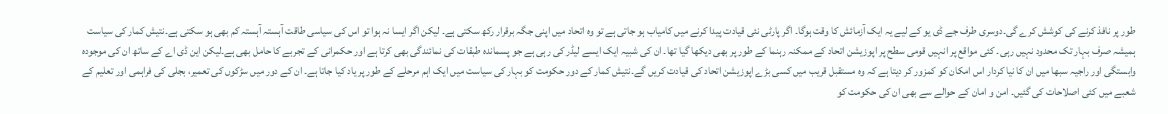طور پر نافذ کرنے کی کوشش کرے گی۔دوسری طرف جے ڈی یو کے لیے یہ ایک آزمائش کا وقت ہوگا۔ اگر پارٹی نئی قیادت پیدا کرنے میں کامیاب ہو جاتی ہے تو وہ اتحاد میں اپنی جگہ برقرار رکھ سکتی ہے۔ لیکن اگر ایسا نہ ہوا تو اس کی سیاسی طاقت آہستہ آہستہ کم بھی ہو سکتی ہے۔نتیش کمار کی سیاست ہمیشہ صرف بہار تک محدود نہیں رہی۔ کئی مواقع پر انہیں قومی سطح پر اپوزیشن اتحاد کے ممکنہ رہنما کے طور پر بھی دیکھا گیا تھا۔ ان کی شبیہ ایک ایسے لیڈر کی رہی ہے جو پسماندہ طبقات کی نمائندگی بھی کرتا ہے اور حکمرانی کے تجربے کا حامل بھی ہے۔لیکن این ڈی اے کے ساتھ ان کی موجودہ وابستگی اور راجیہ سبھا میں ان کا نیا کردار اس امکان کو کمزور کر دیتا ہے کہ وہ مستقبل قریب میں کسی بڑے اپوزیشن اتحاد کی قیادت کریں گے۔نتیش کمار کے دور حکومت کو بہار کی سیاست میں ایک اہم مرحلے کے طور پر یاد کیا جاتا ہے۔ ان کے دور میں سڑکوں کی تعمیر، بجلی کی فراہمی اور تعلیم کے شعبے میں کئی اصلاحات کی گئیں۔ امن و امان کے حوالے سے بھی ان کی حکومت کو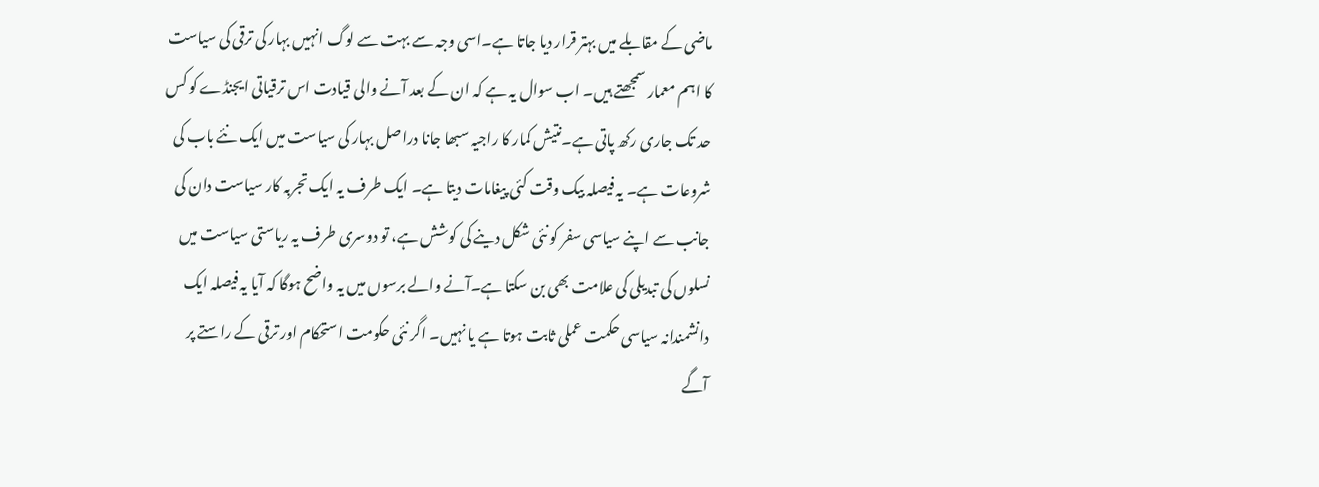ماضی کے مقابلے میں بہتر قرار دیا جاتا ہے۔اسی وجہ سے بہت سے لوگ انہیں بہار کی ترقی کی سیاست کا اہم معمار سمجھتے ہیں۔ اب سوال یہ ہے کہ ان کے بعد آنے والی قیادت اس ترقیاتی ایجنڈے کو کس حد تک جاری رکھ پاتی ہے۔نتیش کمار کا راجیہ سبھا جانا دراصل بہار کی سیاست میں ایک نئے باب کی شروعات ہے۔ یہ فیصلہ بیک وقت کئی پیغامات دیتا ہے۔ ایک طرف یہ ایک تجربہ کار سیاست دان کی جانب سے اپنے سیاسی سفر کو نئی شکل دینے کی کوشش ہے، تو دوسری طرف یہ ریاستی سیاست میں نسلوں کی تبدیلی کی علامت بھی بن سکتا ہے۔آنے والے برسوں میں یہ واضح ہوگا کہ آیا یہ فیصلہ ایک دانشمندانہ سیاسی حکمت عملی ثابت ہوتا ہے یا نہیں۔ اگر نئی حکومت استحکام اور ترقی کے راستے پر آگے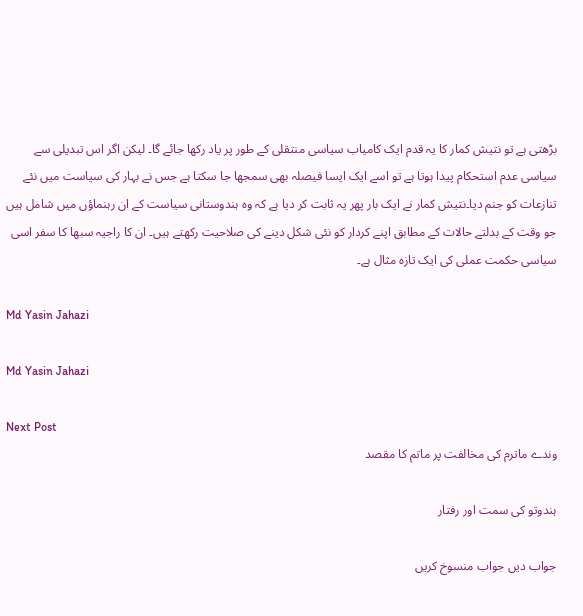بڑھتی ہے تو نتیش کمار کا یہ قدم ایک کامیاب سیاسی منتقلی کے طور پر یاد رکھا جائے گا۔ لیکن اگر اس تبدیلی سے سیاسی عدم استحکام پیدا ہوتا ہے تو اسے ایک ایسا فیصلہ بھی سمجھا جا سکتا ہے جس نے بہار کی سیاست میں نئے تنازعات کو جنم دیا۔نتیش کمار نے ایک بار پھر یہ ثابت کر دیا ہے کہ وہ ہندوستانی سیاست کے ان رہنماؤں میں شامل ہیں جو وقت کے بدلتے حالات کے مطابق اپنے کردار کو نئی شکل دینے کی صلاحیت رکھتے ہیں۔ ان کا راجیہ سبھا کا سفر اسی سیاسی حکمت عملی کی ایک تازہ مثال ہے۔

Md Yasin Jahazi

Md Yasin Jahazi

Next Post
وندے ماترم کی مخالفت پر ماتم کا مقصد

ہندوتو کی سمت اور رفتار

جواب دیں جواب منسوخ کریں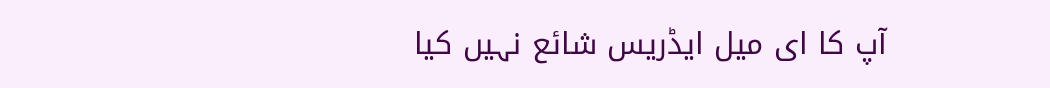آپ کا ای میل ایڈریس شائع نہیں کیا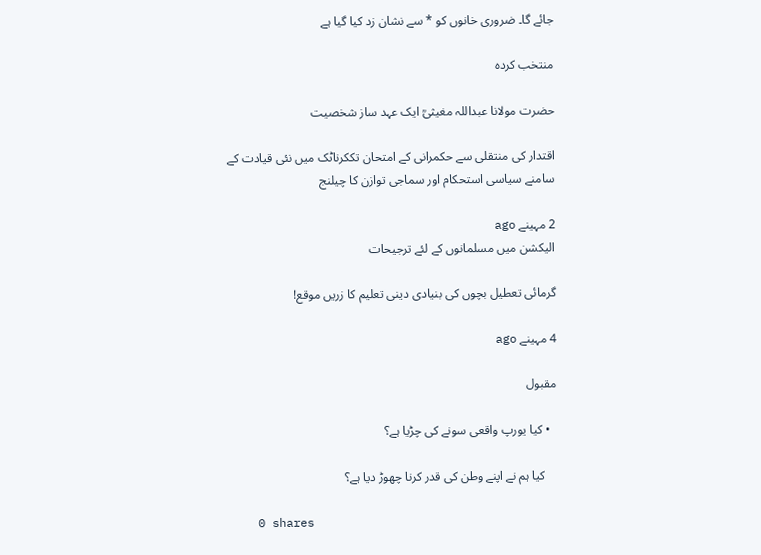جائے گا۔ ضروری خانوں کو * سے نشان زد کیا گیا ہے

منتخب کردہ

حضرت مولانا عبداللہ مغیثیؒ ایک عہد ساز شخصیت

اقتدار کی منتقلی سے حکمرانی کے امتحان تککرناٹک میں نئی قیادت کے سامنے سیاسی استحکام اور سماجی توازن کا چیلنج

2 مہینے ago
الیکشن میں مسلمانوں کے لئے ترجیحات

گرمائی تعطیل بچوں كی بنیادی دینی تعلیم كا زریں موقع!

4 مہینے ago

مقبول

  • کیا یورپ واقعی سونے کی چڑیا ہے؟

    کیا ہم نے اپنے وطن کی قدر کرنا چھوڑ دیا ہے؟

    0 shares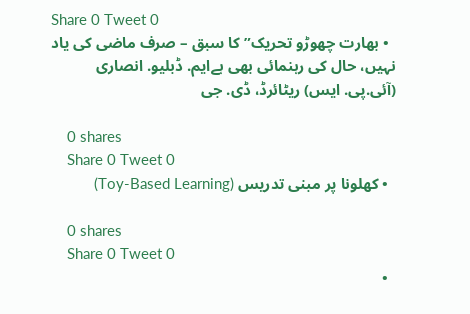Share 0 Tweet 0
  • بھارت چھوڑو تحریک” کا سبق – صرف ماضی کی یاد نہیں، حال کی رہنمائی بھی ہےایم. ڈبلیو. انصاری (آئی.پی. ایس) ریٹائرڈ، ڈی. جی

    0 shares
    Share 0 Tweet 0
  • کھلونا پر مبنی تدریس (Toy-Based Learning)

    0 shares
    Share 0 Tweet 0
  •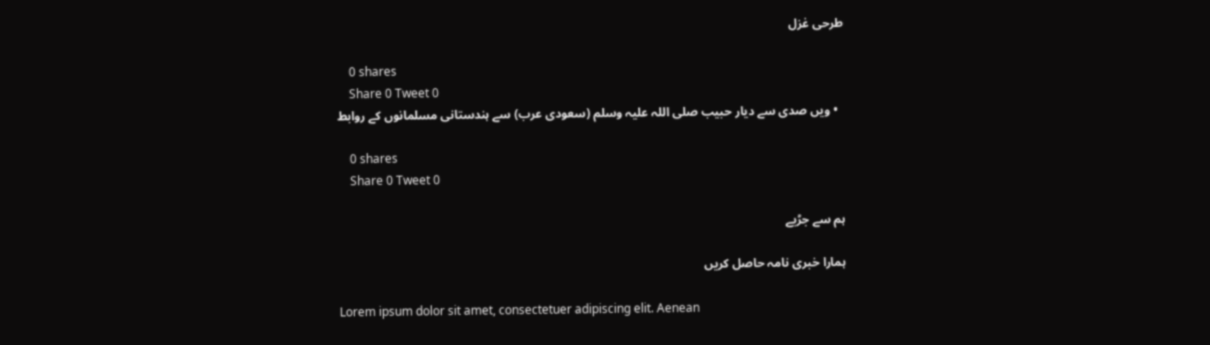طرحی غزل

    0 shares
    Share 0 Tweet 0
  • ویں صدی سے دیار حبیب صلی اللہ علیہ وسلم (سعودی عرب) سے ہندستانی مسلمانوں کے روابط

    0 shares
    Share 0 Tweet 0

ہم سے جڑیے

ہمارا خبری نامہ حاصل کریں

Lorem ipsum dolor sit amet, consectetuer adipiscing elit. Aenean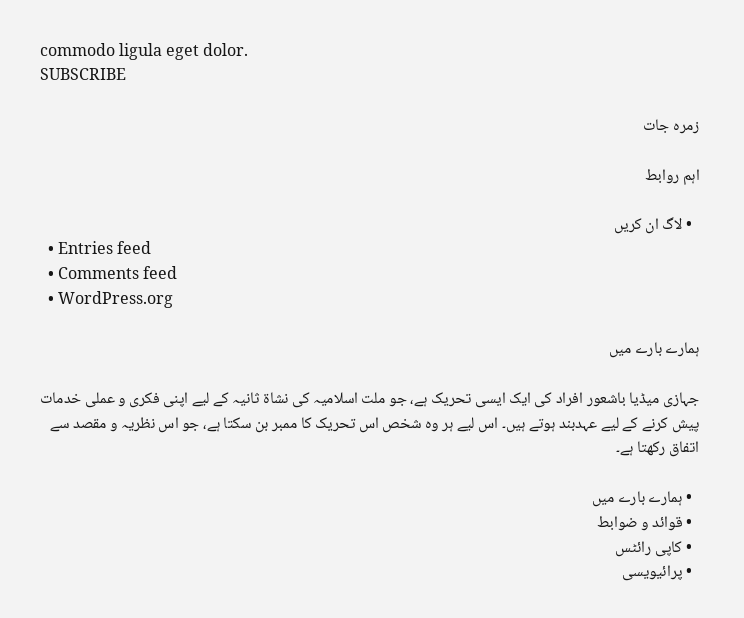commodo ligula eget dolor.
SUBSCRIBE

زمرہ جات

اہم روابط

  • لاگ ان کریں
  • Entries feed
  • Comments feed
  • WordPress.org

ہمارے بارے میں

جہازی میڈیا باشعور افراد کی ایک ایسی تحریک ہے، جو ملت اسلامیہ کی نشاۃ ثانیہ کے لیے اپنی فکری و عملی خدمات پیش کرنے کے لیے عہدبند ہوتے ہیں۔ اس لیے ہر وہ شخص اس تحریک کا ممبر بن سکتا ہے، جو اس نظریہ و مقصد سے اتفاق رکھتا ہے۔

  • ہمارے بارے میں
  • قوائد و ضوابط
  • کاپی رائٹس
  • پرائیویسی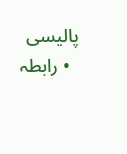پالیسی
  • رابطہ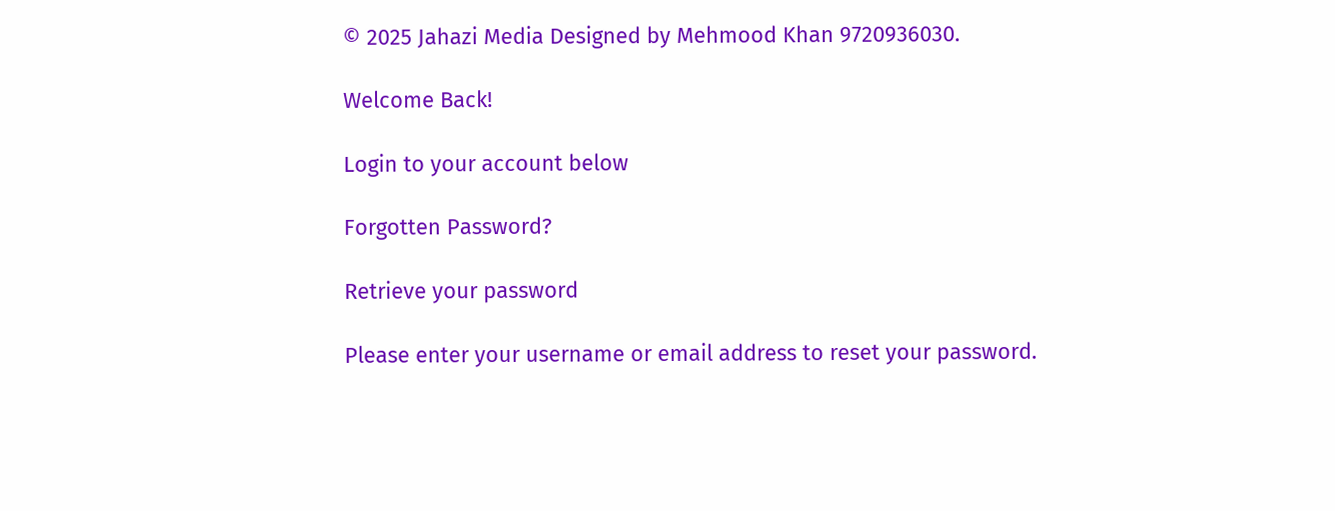© 2025 Jahazi Media Designed by Mehmood Khan 9720936030.

Welcome Back!

Login to your account below

Forgotten Password?

Retrieve your password

Please enter your username or email address to reset your password.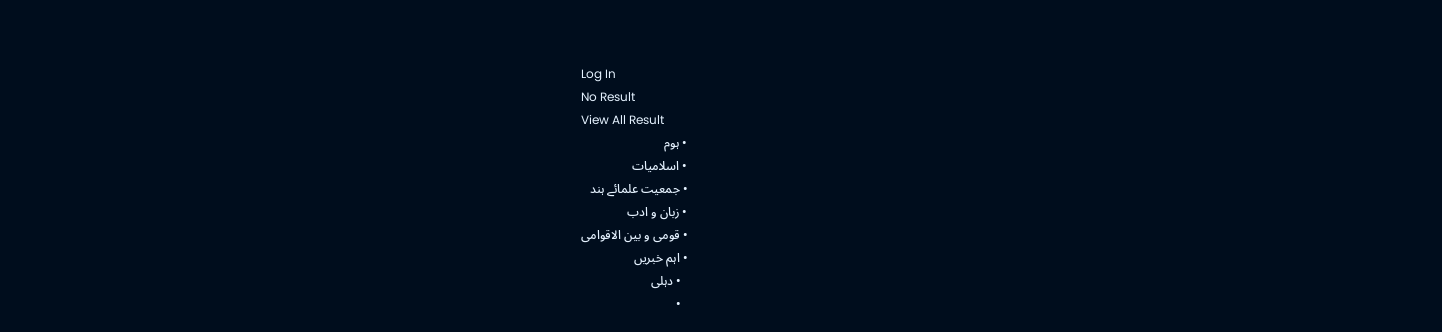Log In
No Result
View All Result
  • ہوم
  • اسلامیات
  • جمعیت علمائے ہند
  • زبان و ادب
  • قومی و بین الاقوامی
  • اہم خبریں
    • دہلی
    •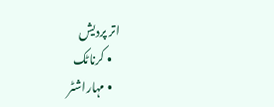اتر پردیش
    • کرناٹک
    • مہاراشٹر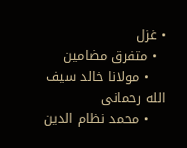• غزل
  • متفرق مضامین
    • مولانا خالد سیف الله رحمانی
    • محمد نظام الدین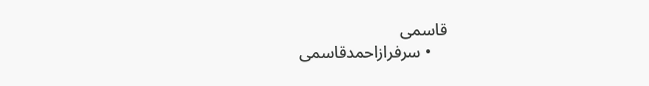قاسمی
    • سرفرازاحمدقاسمی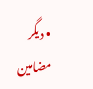• دیگر مضامین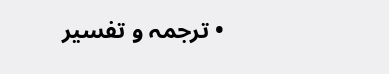• ترجمہ و تفسیر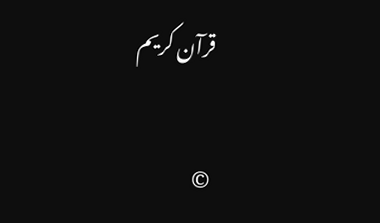قرآن کریم

©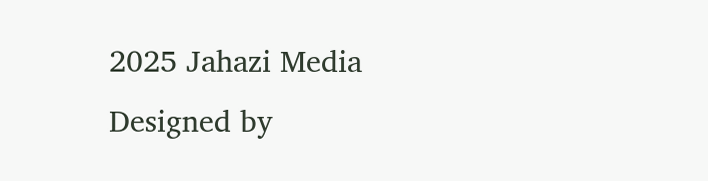2025 Jahazi Media Designed by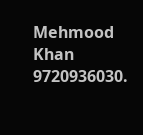Mehmood Khan 9720936030.